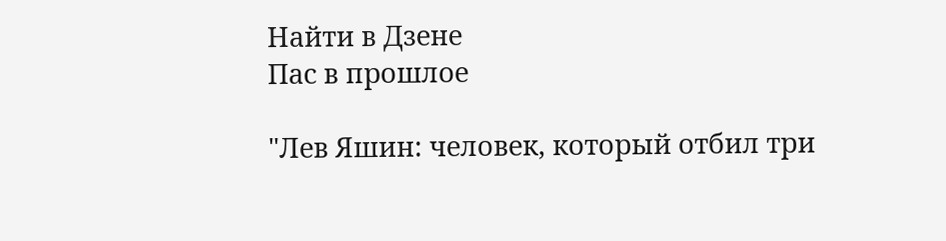Найти в Дзене
Пас в прошлое

"Лев Яшин: человек, который отбил три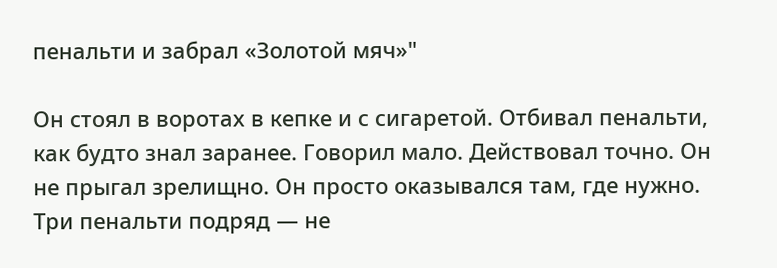пенальти и забрал «Золотой мяч»"

Он стоял в воротах в кепке и с сигаретой. Отбивал пенальти, как будто знал заранее. Говорил мало. Действовал точно. Он не прыгал зрелищно. Он просто оказывался там, где нужно. Три пенальти подряд — не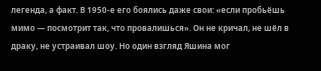легенда, а факт. В 1950-е его боялись даже свои: «если пробьёшь мимо — посмотрит так, что провалишься». Он не кричал, не шёл в драку, не устраивал шоу. Но один взгляд Яшина мог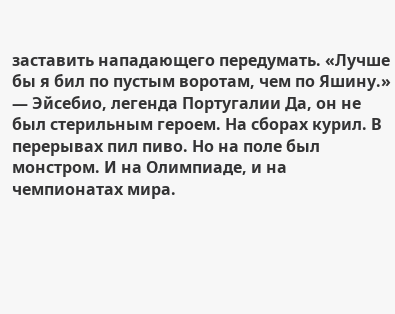заставить нападающего передумать. «Лучше бы я бил по пустым воротам, чем по Яшину.» — Эйсебио, легенда Португалии Да, он не был стерильным героем. На сборах курил. В перерывах пил пиво. Но на поле был монстром. И на Олимпиаде, и на чемпионатах мира.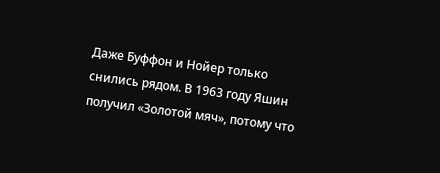Даже Буффон и Нойер только снились рядом. В 1963 году Яшин получил «Золотой мяч», потому что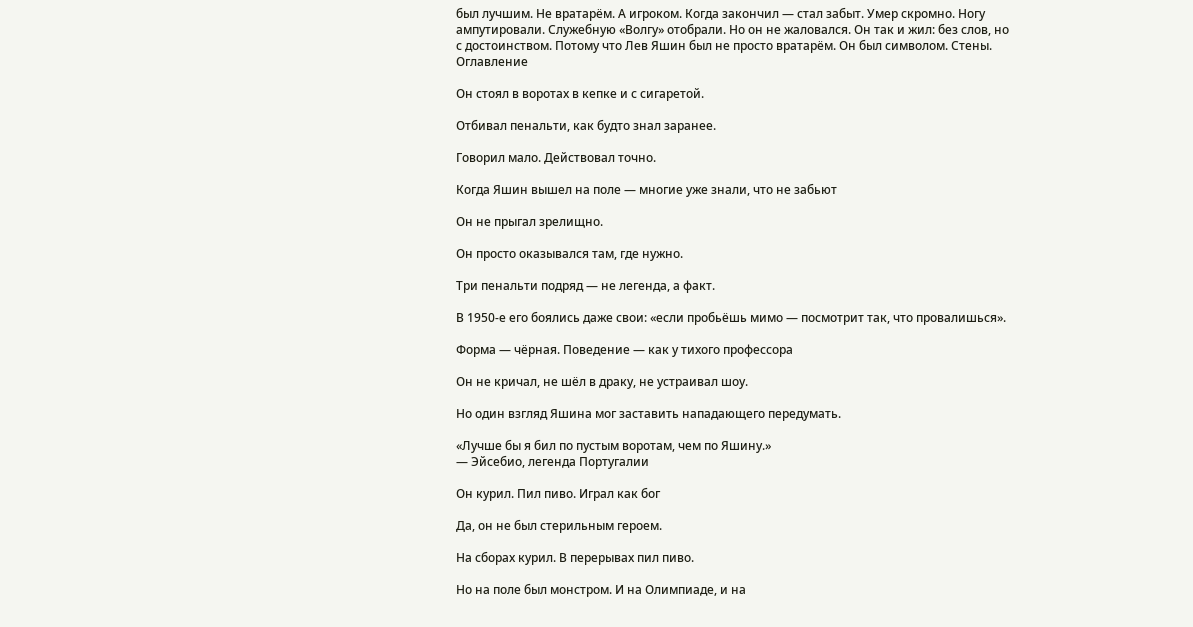был лучшим. Не вратарём. А игроком. Когда закончил — стал забыт. Умер скромно. Ногу ампутировали. Служебную «Волгу» отобрали. Но он не жаловался. Он так и жил: без слов, но с достоинством. Потому что Лев Яшин был не просто вратарём. Он был символом. Стены.
Оглавление

Он стоял в воротах в кепке и с сигаретой.

Отбивал пенальти, как будто знал заранее.

Говорил мало. Действовал точно.

Когда Яшин вышел на поле — многие уже знали, что не забьют

Он не прыгал зрелищно.

Он просто оказывался там, где нужно.

Три пенальти подряд — не легенда, а факт.

В 1950-е его боялись даже свои: «если пробьёшь мимо — посмотрит так, что провалишься».

Форма — чёрная. Поведение — как у тихого профессора

Он не кричал, не шёл в драку, не устраивал шоу.

Но один взгляд Яшина мог заставить нападающего передумать.

«Лучше бы я бил по пустым воротам, чем по Яшину.»
— Эйсебио, легенда Португалии

Он курил. Пил пиво. Играл как бог

Да, он не был стерильным героем.

На сборах курил. В перерывах пил пиво.

Но на поле был монстром. И на Олимпиаде, и на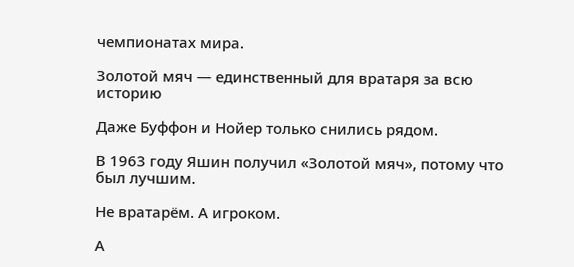чемпионатах мира.

Золотой мяч — единственный для вратаря за всю историю

Даже Буффон и Нойер только снились рядом.

В 1963 году Яшин получил «Золотой мяч», потому что был лучшим.

Не вратарём. А игроком.

А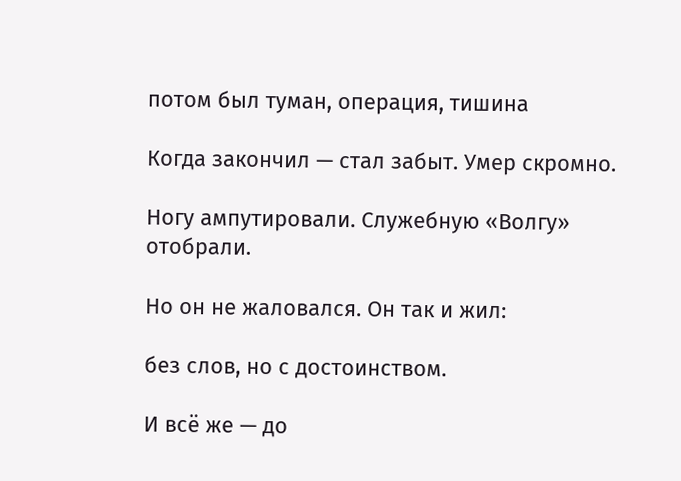потом был туман, операция, тишина

Когда закончил — стал забыт. Умер скромно.

Ногу ампутировали. Служебную «Волгу» отобрали.

Но он не жаловался. Он так и жил:

без слов, но с достоинством.

И всё же — до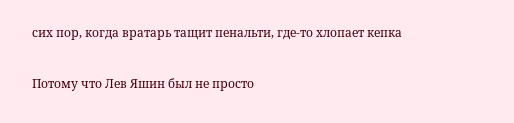сих пор, когда вратарь тащит пенальти, где-то хлопает кепка

Потому что Лев Яшин был не просто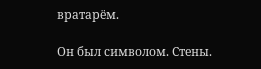вратарём.

Он был символом. Стены.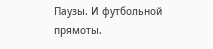Паузы. И футбольной прямоты.